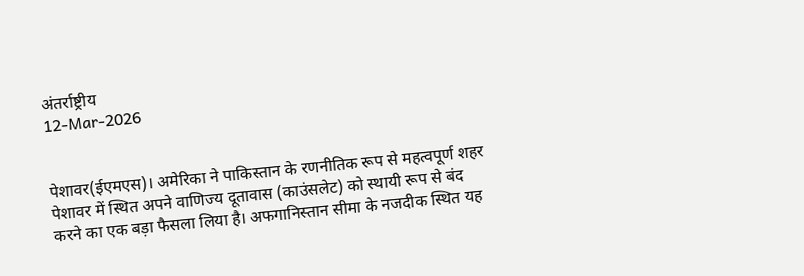अंतर्राष्ट्रीय
12-Mar-2026


पेशावर(ईएमएस)। अमेरिका ने पाकिस्तान के रणनीतिक रूप से महत्वपूर्ण शहर पेशावर में स्थित अपने वाणिज्य दूतावास (काउंसलेट) को स्थायी रूप से बंद करने का एक बड़ा फैसला लिया है। अफगानिस्तान सीमा के नजदीक स्थित यह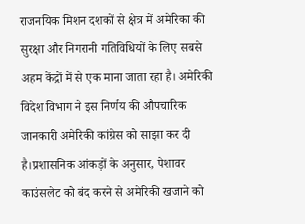राजनयिक मिशन दशकों से क्षेत्र में अमेरिका की सुरक्षा और निगरानी गतिविधियों के लिए सबसे अहम केंद्रों में से एक माना जाता रहा है। अमेरिकी विदेश विभाग ने इस निर्णय की औपचारिक जानकारी अमेरिकी कांग्रेस को साझा कर दी है।प्रशासनिक आंकड़ों के अनुसार, पेशावर काउंसलेट को बंद करने से अमेरिकी खजाने को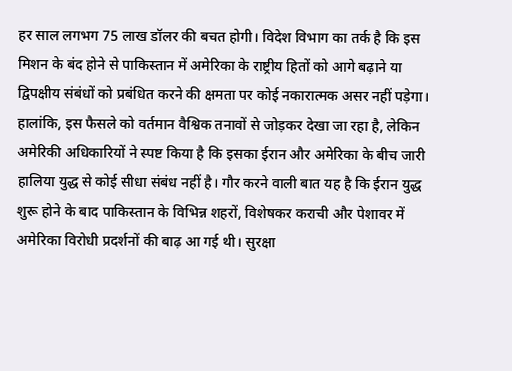हर साल लगभग 75 लाख डॉलर की बचत होगी। विदेश विभाग का तर्क है कि इस मिशन के बंद होने से पाकिस्तान में अमेरिका के राष्ट्रीय हितों को आगे बढ़ाने या द्विपक्षीय संबंधों को प्रबंधित करने की क्षमता पर कोई नकारात्मक असर नहीं पड़ेगा। हालांकि, इस फैसले को वर्तमान वैश्विक तनावों से जोड़कर देखा जा रहा है, लेकिन अमेरिकी अधिकारियों ने स्पष्ट किया है कि इसका ईरान और अमेरिका के बीच जारी हालिया युद्ध से कोई सीधा संबंध नहीं है। गौर करने वाली बात यह है कि ईरान युद्ध शुरू होने के बाद पाकिस्तान के विभिन्न शहरों, विशेषकर कराची और पेशावर में अमेरिका विरोधी प्रदर्शनों की बाढ़ आ गई थी। सुरक्षा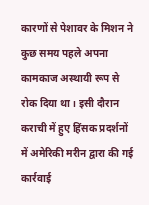कारणों से पेशावर के मिशन ने कुछ समय पहले अपना कामकाज अस्थायी रूप से रोक दिया था। इसी दौरान कराची में हुए हिंसक प्रदर्शनों में अमेरिकी मरीन द्वारा की गई कार्रवाई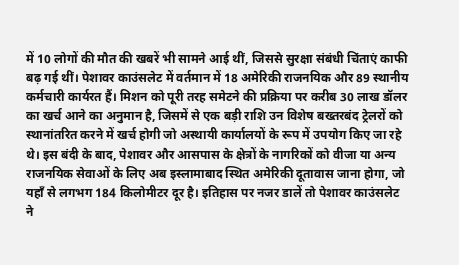में 10 लोगों की मौत की खबरें भी सामने आई थीं, जिससे सुरक्षा संबंधी चिंताएं काफी बढ़ गई थीं। पेशावर काउंसलेट में वर्तमान में 18 अमेरिकी राजनयिक और 89 स्थानीय कर्मचारी कार्यरत हैं। मिशन को पूरी तरह समेटने की प्रक्रिया पर करीब 30 लाख डॉलर का खर्च आने का अनुमान है, जिसमें से एक बड़ी राशि उन विशेष बख्तरबंद ट्रेलरों को स्थानांतरित करने में खर्च होगी जो अस्थायी कार्यालयों के रूप में उपयोग किए जा रहे थे। इस बंदी के बाद, पेशावर और आसपास के क्षेत्रों के नागरिकों को वीजा या अन्य राजनयिक सेवाओं के लिए अब इस्लामाबाद स्थित अमेरिकी दूतावास जाना होगा, जो यहाँ से लगभग 184 किलोमीटर दूर है। इतिहास पर नजर डालें तो पेशावर काउंसलेट ने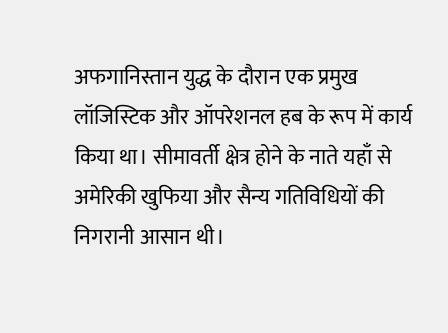अफगानिस्तान युद्ध के दौरान एक प्रमुख लॉजिस्टिक और ऑपरेशनल हब के रूप में कार्य किया था। सीमावर्ती क्षेत्र होने के नाते यहाँ से अमेरिकी खुफिया और सैन्य गतिविधियों की निगरानी आसान थी।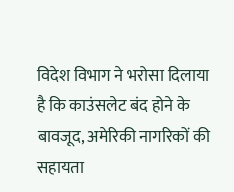विदेश विभाग ने भरोसा दिलाया है कि काउंसलेट बंद होने के बावजूद, अमेरिकी नागरिकों की सहायता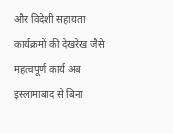और विदेशी सहायता कार्यक्रमों की देखरेख जैसे महत्वपूर्ण कार्य अब इस्लामाबाद से बिना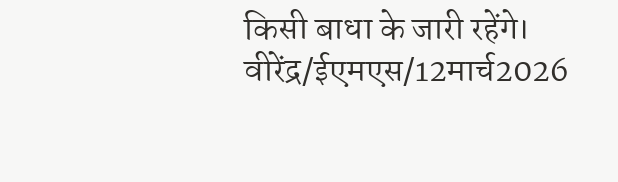किसी बाधा के जारी रहेंगे। वीरेंद्र/ईएमएस/12मार्च2026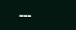---